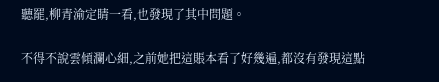聽罷,柳青渝定睛一看,也發現了其中問題。

不得不說雲傾瀾心細,之前她把這賬本看了好幾遍,都沒有發現這點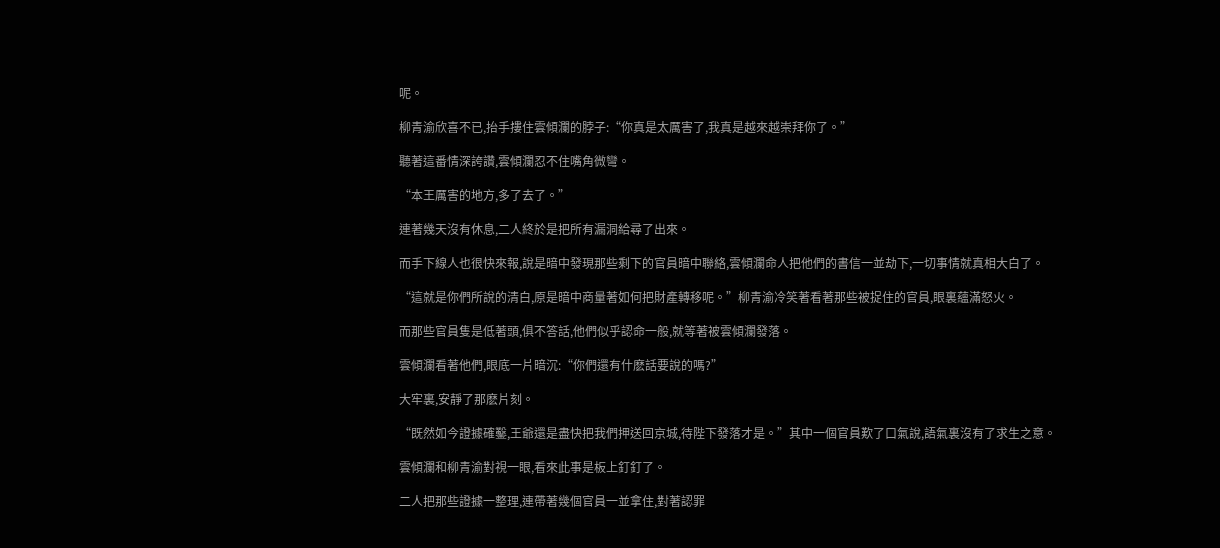呢。

柳青渝欣喜不已,抬手摟住雲傾瀾的脖子:“你真是太厲害了,我真是越來越崇拜你了。”

聽著這番情深誇讚,雲傾瀾忍不住嘴角微彎。

“本王厲害的地方,多了去了。”

連著幾天沒有休息,二人終於是把所有漏洞給尋了出來。

而手下線人也很快來報,說是暗中發現那些剩下的官員暗中聯絡,雲傾瀾命人把他們的書信一並劫下,一切事情就真相大白了。

“這就是你們所說的清白,原是暗中商量著如何把財產轉移呢。”柳青渝冷笑著看著那些被捉住的官員,眼裏蘊滿怒火。

而那些官員隻是低著頭,俱不答話,他們似乎認命一般,就等著被雲傾瀾發落。

雲傾瀾看著他們,眼底一片暗沉:“你們還有什麽話要說的嗎?”

大牢裏,安靜了那麽片刻。

“既然如今證據確鑿,王爺還是盡快把我們押送回京城,待陛下發落才是。”其中一個官員歎了口氣說,語氣裏沒有了求生之意。

雲傾瀾和柳青渝對視一眼,看來此事是板上釘釘了。

二人把那些證據一整理,連帶著幾個官員一並拿住,對著認罪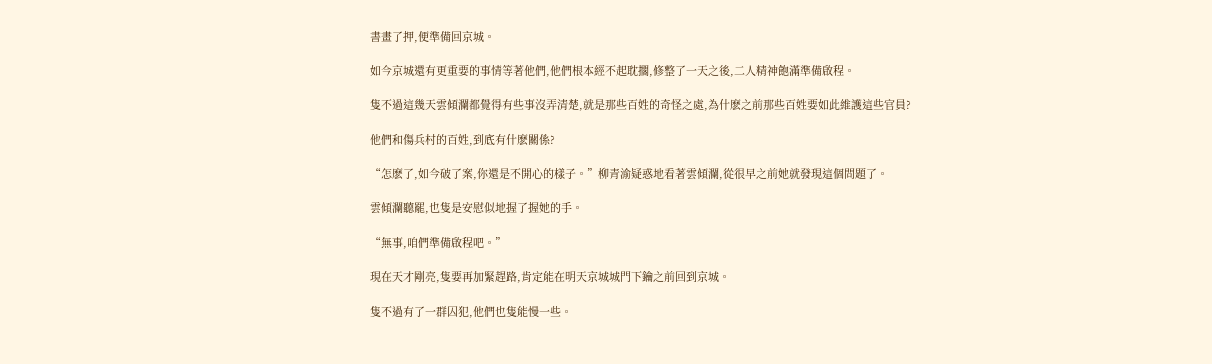書畫了押,便準備回京城。

如今京城還有更重要的事情等著他們,他們根本經不起耽擱,修整了一天之後,二人精神飽滿準備啟程。

隻不過這幾天雲傾瀾都覺得有些事沒弄清楚,就是那些百姓的奇怪之處,為什麽之前那些百姓要如此維護這些官員?

他們和傷兵村的百姓,到底有什麽關係?

“怎麽了,如今破了案,你還是不開心的樣子。”柳青渝疑惑地看著雲傾瀾,從很早之前她就發現這個問題了。

雲傾瀾聽罷,也隻是安慰似地握了握她的手。

“無事,咱們準備啟程吧。”

現在天才剛亮,隻要再加緊趕路,肯定能在明天京城城門下鑰之前回到京城。

隻不過有了一群囚犯,他們也隻能慢一些。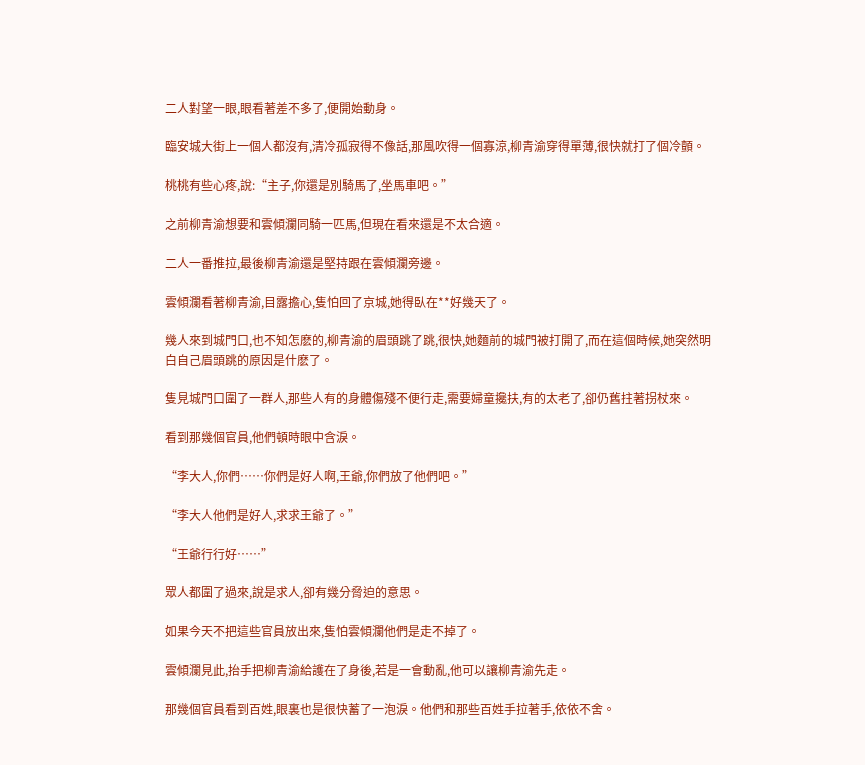二人對望一眼,眼看著差不多了,便開始動身。

臨安城大街上一個人都沒有,清冷孤寂得不像話,那風吹得一個寡涼,柳青渝穿得單薄,很快就打了個冷顫。

桃桃有些心疼,說:“主子,你還是別騎馬了,坐馬車吧。”

之前柳青渝想要和雲傾瀾同騎一匹馬,但現在看來還是不太合適。

二人一番推拉,最後柳青渝還是堅持跟在雲傾瀾旁邊。

雲傾瀾看著柳青渝,目露擔心,隻怕回了京城,她得臥在**好幾天了。

幾人來到城門口,也不知怎麽的,柳青渝的眉頭跳了跳,很快,她麵前的城門被打開了,而在這個時候,她突然明白自己眉頭跳的原因是什麽了。

隻見城門口圍了一群人,那些人有的身體傷殘不便行走,需要婦童攙扶,有的太老了,卻仍舊拄著拐杖來。

看到那幾個官員,他們頓時眼中含淚。

“李大人,你們……你們是好人啊,王爺,你們放了他們吧。”

“李大人他們是好人,求求王爺了。”

“王爺行行好……”

眾人都圍了過來,說是求人,卻有幾分脅迫的意思。

如果今天不把這些官員放出來,隻怕雲傾瀾他們是走不掉了。

雲傾瀾見此,抬手把柳青渝給護在了身後,若是一會動亂,他可以讓柳青渝先走。

那幾個官員看到百姓,眼裏也是很快蓄了一泡淚。他們和那些百姓手拉著手,依依不舍。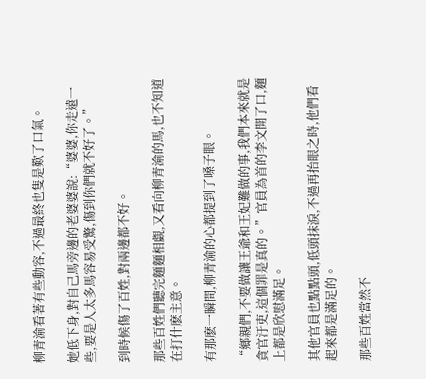柳青渝看著有些動容,不過最終也隻是歎了口氣。

她低下身,對自己馬旁邊的老婆婆說:“婆婆,你走遠一些,要是人太多馬容易受驚,傷到你們就不好了。”

到時候傷了百姓,對兩邊都不好。

那些百姓們聽完麵麵相覷,又看向柳青渝的馬,也不知道在打什麽主意。

有那麽一瞬間,柳青渝的心都提到了嗓子眼。

“鄉親們,不要做讓王爺和王妃難做的事,我們本來就是貪官汙吏,這個罪是真的。”官員為首的李文開了口,麵上都是欣慰滿足。

其他官員也點點頭,低頭抹淚,不過再抬眼之時,他們看起來都是滿足的。

那些百姓當然不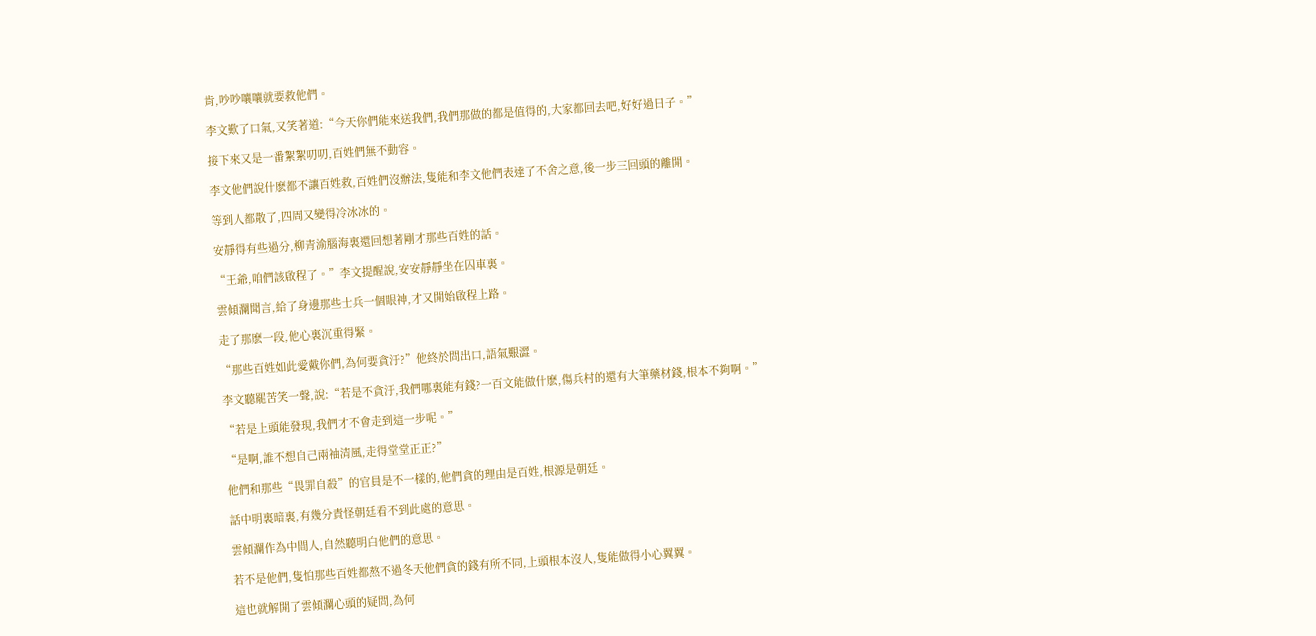肯,吵吵嚷嚷就要救他們。

李文歎了口氣,又笑著道:“今天你們能來送我們,我們那做的都是值得的,大家都回去吧,好好過日子。”

接下來又是一番絮絮叨叨,百姓們無不動容。

李文他們說什麽都不讓百姓救,百姓們沒辦法,隻能和李文他們表達了不舍之意,後一步三回頭的離開。

等到人都散了,四周又變得冷冰冰的。

安靜得有些過分,柳青渝腦海裏還回想著剛才那些百姓的話。

“王爺,咱們該啟程了。”李文提醒說,安安靜靜坐在囚車裏。

雲傾瀾聞言,給了身邊那些士兵一個眼神,才又開始啟程上路。

走了那麽一段,他心裏沉重得緊。

“那些百姓如此愛戴你們,為何要貪汙?”他終於問出口,語氣艱澀。

李文聽罷苦笑一聲,說:“若是不貪汙,我們哪裏能有錢?一百文能做什麽,傷兵村的還有大筆藥材錢,根本不夠啊。”

“若是上頭能發現,我們才不會走到這一步呢。”

“是啊,誰不想自己兩袖清風,走得堂堂正正?”

他們和那些“畏罪自殺”的官員是不一樣的,他們貪的理由是百姓,根源是朝廷。

話中明裏暗裏,有幾分責怪朝廷看不到此處的意思。

雲傾瀾作為中間人,自然聽明白他們的意思。

若不是他們,隻怕那些百姓都熬不過冬天他們貪的錢有所不同,上頭根本沒人,隻能做得小心翼翼。

這也就解開了雲傾瀾心頭的疑問,為何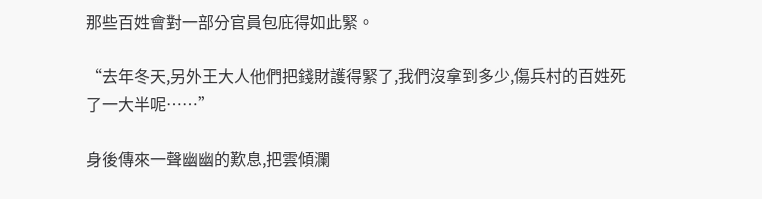那些百姓會對一部分官員包庇得如此緊。

“去年冬天,另外王大人他們把錢財護得緊了,我們沒拿到多少,傷兵村的百姓死了一大半呢……”

身後傳來一聲幽幽的歎息,把雲傾瀾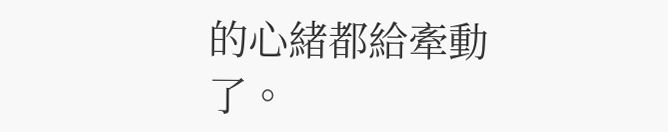的心緒都給牽動了。